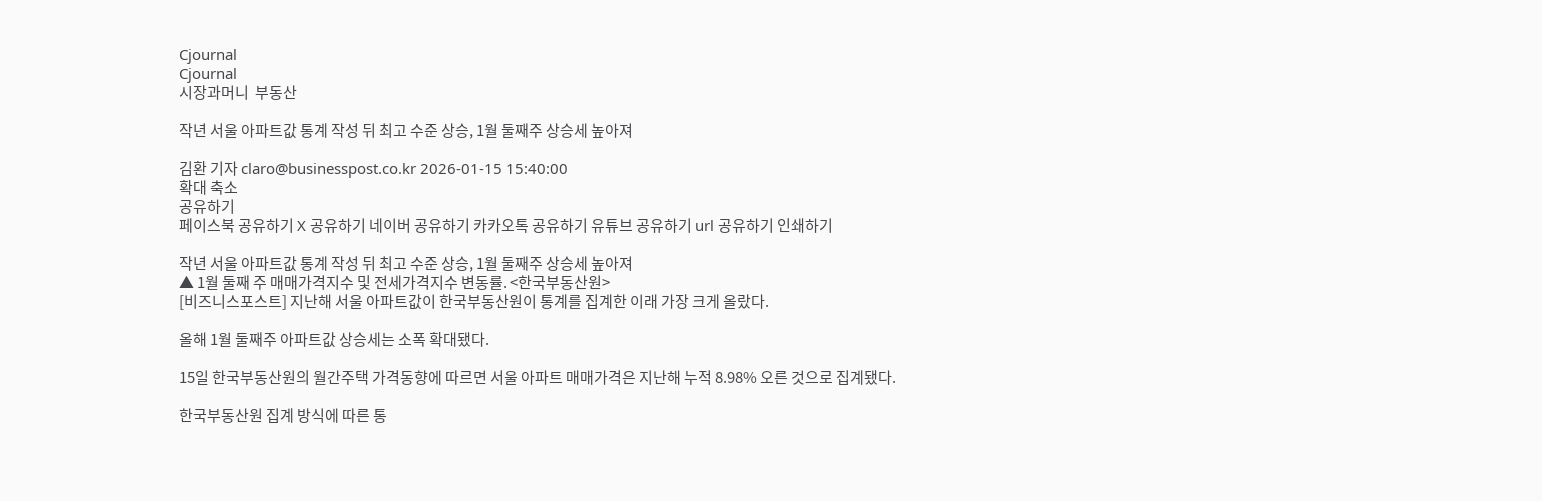Cjournal
Cjournal
시장과머니  부동산

작년 서울 아파트값 통계 작성 뒤 최고 수준 상승, 1월 둘째주 상승세 높아져

김환 기자 claro@businesspost.co.kr 2026-01-15 15:40:00
확대 축소
공유하기
페이스북 공유하기 X 공유하기 네이버 공유하기 카카오톡 공유하기 유튜브 공유하기 url 공유하기 인쇄하기

작년 서울 아파트값 통계 작성 뒤 최고 수준 상승, 1월 둘째주 상승세 높아져
▲ 1월 둘째 주 매매가격지수 및 전세가격지수 변동률. <한국부동산원>
[비즈니스포스트] 지난해 서울 아파트값이 한국부동산원이 통계를 집계한 이래 가장 크게 올랐다.

올해 1월 둘째주 아파트값 상승세는 소폭 확대됐다.

15일 한국부동산원의 월간주택 가격동향에 따르면 서울 아파트 매매가격은 지난해 누적 8.98% 오른 것으로 집계됐다.

한국부동산원 집계 방식에 따른 통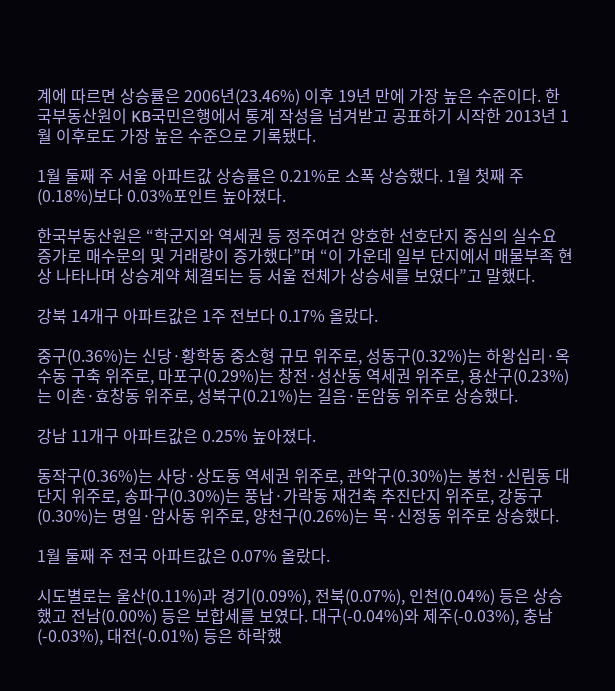계에 따르면 상승률은 2006년(23.46%) 이후 19년 만에 가장 높은 수준이다. 한국부동산원이 KB국민은행에서 통계 작성을 넘겨받고 공표하기 시작한 2013년 1월 이후로도 가장 높은 수준으로 기록됐다.

1월 둘째 주 서울 아파트값 상승률은 0.21%로 소폭 상승했다. 1월 첫째 주(0.18%)보다 0.03%포인트 높아졌다.

한국부동산원은 “학군지와 역세권 등 정주여건 양호한 선호단지 중심의 실수요 증가로 매수문의 및 거래량이 증가했다”며 “이 가운데 일부 단지에서 매물부족 현상 나타나며 상승계약 체결되는 등 서울 전체가 상승세를 보였다”고 말했다.

강북 14개구 아파트값은 1주 전보다 0.17% 올랐다.

중구(0.36%)는 신당·황학동 중소형 규모 위주로, 성동구(0.32%)는 하왕십리·옥수동 구축 위주로, 마포구(0.29%)는 창전·성산동 역세권 위주로, 용산구(0.23%)는 이촌·효창동 위주로, 성북구(0.21%)는 길음·돈암동 위주로 상승했다.

강남 11개구 아파트값은 0.25% 높아졌다.

동작구(0.36%)는 사당·상도동 역세권 위주로, 관악구(0.30%)는 봉천·신림동 대단지 위주로, 송파구(0.30%)는 풍납·가락동 재건축 추진단지 위주로, 강동구(0.30%)는 명일·암사동 위주로, 양천구(0.26%)는 목·신정동 위주로 상승했다.

1월 둘째 주 전국 아파트값은 0.07% 올랐다.

시도별로는 울산(0.11%)과 경기(0.09%), 전북(0.07%), 인천(0.04%) 등은 상승했고 전남(0.00%) 등은 보합세를 보였다. 대구(-0.04%)와 제주(-0.03%), 충남(-0.03%), 대전(-0.01%) 등은 하락했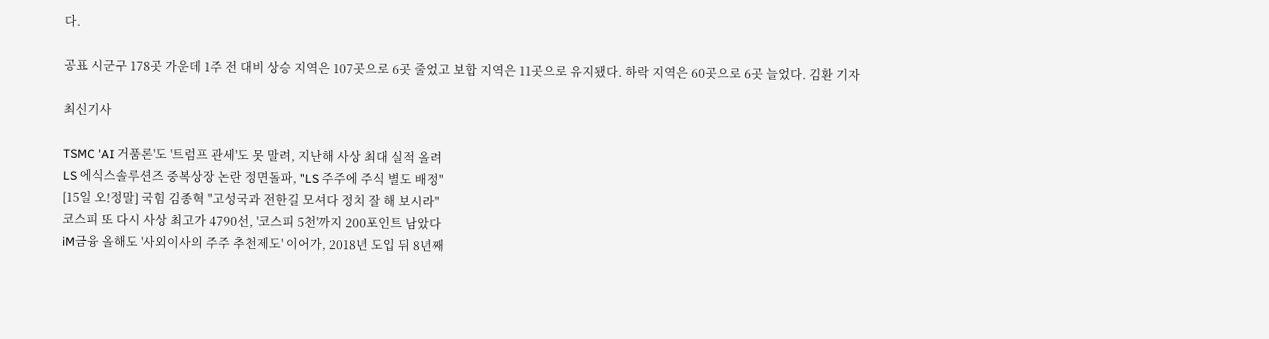다.

공표 시군구 178곳 가운데 1주 전 대비 상승 지역은 107곳으로 6곳 줄었고 보합 지역은 11곳으로 유지됐다. 하락 지역은 60곳으로 6곳 늘었다. 김환 기자

최신기사

TSMC 'AI 거품론'도 '트럼프 관세'도 못 말려, 지난해 사상 최대 실적 올려
LS 에식스솔루션즈 중복상장 논란 정면돌파, "LS 주주에 주식 별도 배정"
[15일 오!정말] 국힘 김종혁 "고성국과 전한길 모셔다 정치 잘 해 보시라"
코스피 또 다시 사상 최고가 4790선, '코스피 5천'까지 200포인트 남았다
iM금융 올해도 '사외이사의 주주 추천제도' 이어가, 2018년 도입 뒤 8년째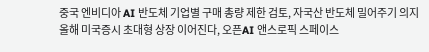중국 엔비디아 AI 반도체 기업별 구매 총량 제한 검토, 자국산 반도체 밀어주기 의지
올해 미국증시 초대형 상장 이어진다, 오픈AI 앤스로픽 스페이스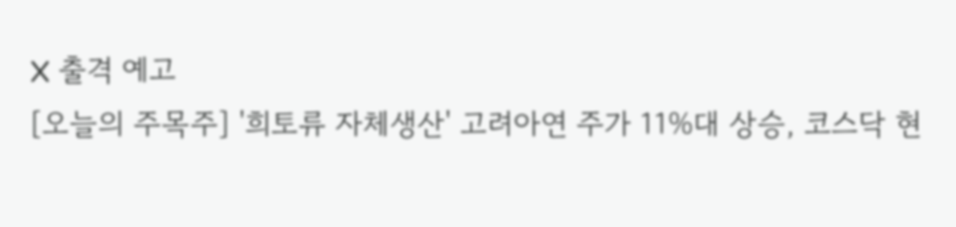X 출격 예고
[오늘의 주목주] '희토류 자체생산' 고려아연 주가 11%대 상승, 코스닥 현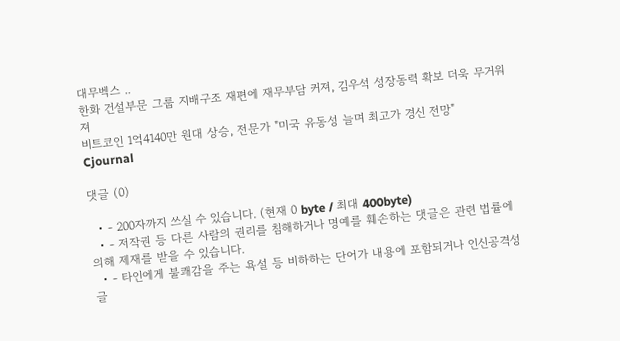대무벡스 ..
한화 건설부문 그룹 지배구조 재편에 재무부담 커져, 김우석 성장동력 확보 더욱 무거워져
비트코인 1억4140만 원대 상승, 전문가 "미국 유동성 늘며 최고가 경신 전망"
Cjournal

댓글 (0)

  • - 200자까지 쓰실 수 있습니다. (현재 0 byte / 최대 400byte)
  • - 저작권 등 다른 사람의 권리를 침해하거나 명예를 훼손하는 댓글은 관련 법률에 의해 제재를 받을 수 있습니다.
  • - 타인에게 불쾌감을 주는 욕설 등 비하하는 단어가 내용에 포함되거나 인신공격성 글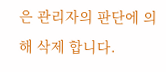은 관리자의 판단에 의해 삭제 합니다.